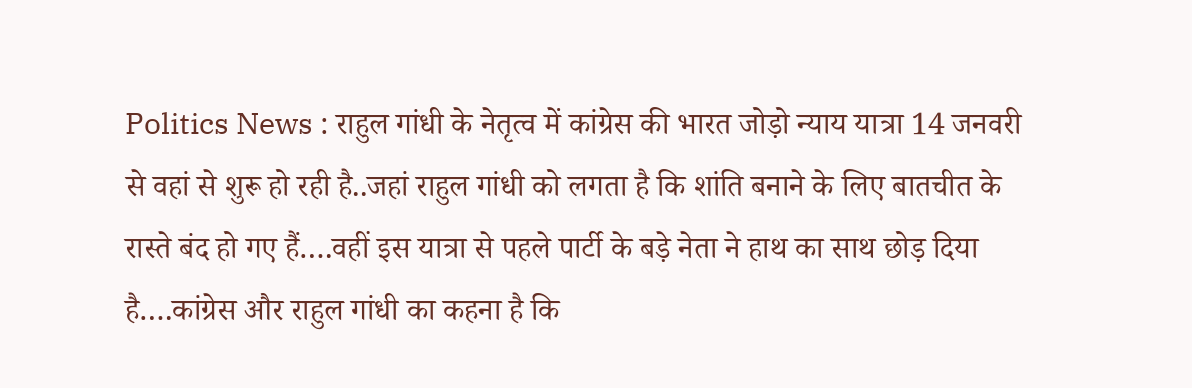Politics News : राहुल गांधी के नेतृत्व में कांग्रेस की भारत जोड़ो न्याय यात्रा 14 जनवरी से वहां से शुरू हो रही है..जहां राहुल गांधी को लगता है कि शांति बनाने के लिए बातचीत के रास्ते बंद हो गए हैं….वहीं इस यात्रा से पहले पार्टी के बड़े नेता ने हाथ का साथ छोड़ दिया है….कांग्रेस और राहुल गांधी का कहना है कि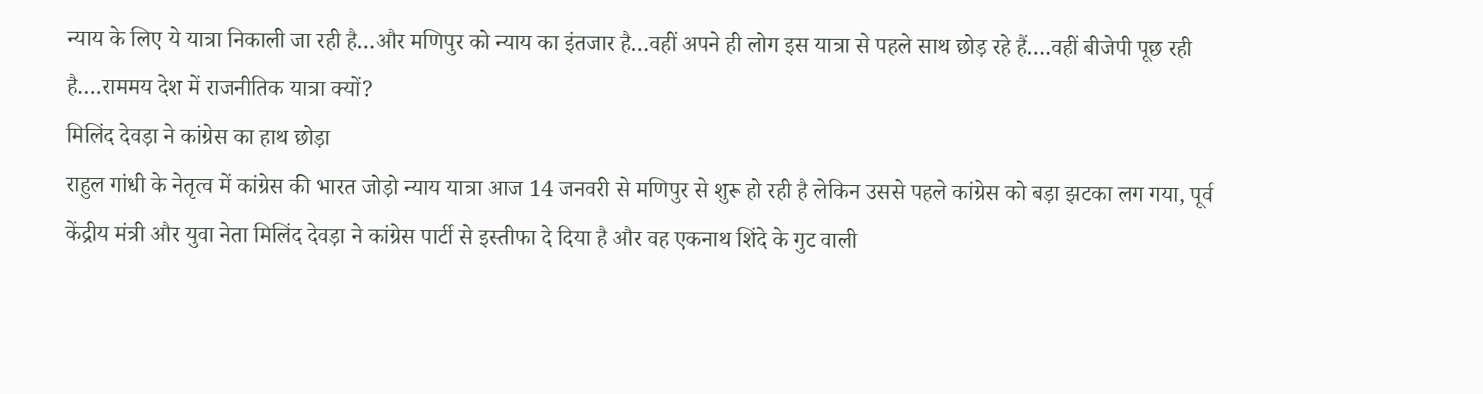न्याय के लिए ये यात्रा निकाली जा रही है…और मणिपुर को न्याय का इंतजार है…वहीं अपने ही लोग इस यात्रा से पहले साथ छोड़ रहे हैं….वहीं बीजेपी पूछ रही है….राममय देश में राजनीतिक यात्रा क्यों?
मिलिंद देवड़ा ने कांग्रेस का हाथ छोड़ा
राहुल गांधी के नेतृत्व में कांग्रेस की भारत जोड़ो न्याय यात्रा आज 14 जनवरी से मणिपुर से शुरू हो रही है लेकिन उससे पहले कांग्रेस को बड़ा झटका लग गया, पूर्व केंद्रीय मंत्री और युवा नेता मिलिंद देवड़ा ने कांग्रेस पार्टी से इस्तीफा दे दिया है और वह एकनाथ शिंदे के गुट वाली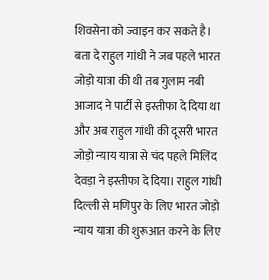शिवसेना को ज्वाइन कर सकते है।
बता दे राहुल गांधी ने जब पहले भारत जोड़ो यात्रा की थी तब गुलाम नबी आजाद ने पार्टी से इस्तीफा दे दिया था और अब राहुल गांधी की दूसरी भारत जोड़ो न्याय यात्रा से चंद पहले मिलिंद देवड़ा ने इस्तीफा दे दिया। राहुल गांधी दिल्ली से मणिपुर के लिए भारत जोड़ो न्याय यात्रा की शुरूआत करने के लिए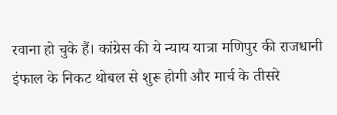रवाना हो चुके हैं। कांग्रेस की ये न्याय यात्रा मणिपुर की राजधानी इंफाल के निकट थोबल से शुरू होगी और मार्च के तीसरे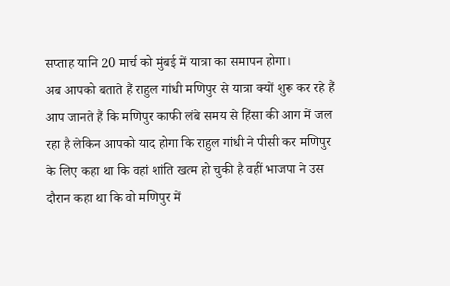सप्ताह यानि 20 मार्च को मुंबई में यात्रा का समापन होगा।
अब आपको बताते हैं राहुल गांधी मणिपुर से यात्रा क्यों शुरू कर रहे हैं आप जानते हैं कि मणिपुर काफी लंबे समय से हिंसा की आग में जल रहा है लेकिन आपको याद होगा कि राहुल गांधी ने पीसी कर मणिपुर के लिए कहा था कि वहां शांति खत्म हो चुकी है वहीं भाजपा ने उस दौरान कहा था कि वो मणिपुर में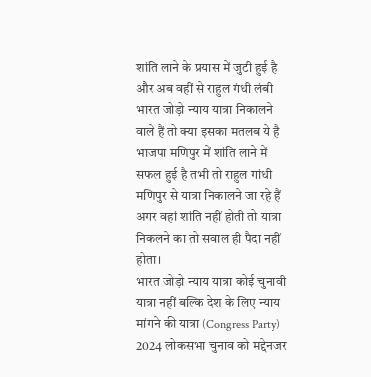शांति लाने के प्रयास में जुटी हुई है और अब वहीं से राहुल गंधी लंबी भारत जोड़ो न्याय यात्रा निकालने वाले हैं तो क्या इसका मतलब ये है भाजपा मणिपुर में शांति लाने में सफल हुई है तभी तो राहुल गांधी मणिपुर से यात्रा निकालने जा रहे हैं अगर वहां शांति नहीं होती तो यात्रा निकलने का तो सवाल ही पैदा नहीं होता।
भारत जोड़ो न्याय यात्रा कोई चुनावी यात्रा नहीं बल्कि देश के लिए न्याय मांगने की यात्रा (Congress Party)
2024 लोकसभा चुनाव को मद्देनजर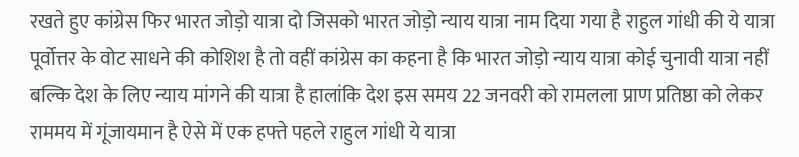रखते हुए कांग्रेस फिर भारत जोड़ो यात्रा दो जिसको भारत जोड़ो न्याय यात्रा नाम दिया गया है राहुल गांधी की ये यात्रा पूर्वोत्तर के वोट साधने की कोशिश है तो वहीं कांग्रेस का कहना है कि भारत जोड़ो न्याय यात्रा कोई चुनावी यात्रा नहीं बल्कि देश के लिए न्याय मांगने की यात्रा है हालांकि देश इस समय 22 जनवरी को रामलला प्राण प्रतिष्ठा को लेकर राममय में गूंजायमान है ऐसे में एक हफ्ते पहले राहुल गांधी ये यात्रा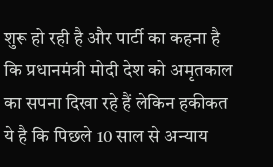शुरू हो रही है और पार्टी का कहना है कि प्रधानमंत्री मोदी देश को अमृतकाल का सपना दिखा रहे हैं लेकिन हकीकत ये है कि पिछले 10 साल से अन्याय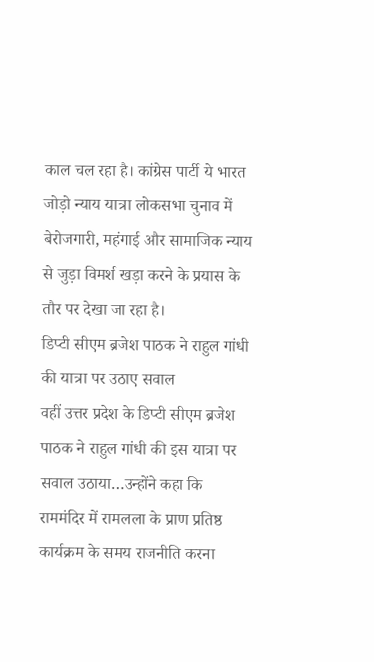काल चल रहा है। कांग्रेस पार्टी ये भारत जोड़ो न्याय यात्रा लोकसभा चुनाव में बेरोजगारी, महंगाई और सामाजिक न्याय से जुड़ा विमर्श खड़ा करने के प्रयास के तौर पर देखा जा रहा है।
डिप्टी सीएम ब्रजेश पाठक ने राहुल गांधी की यात्रा पर उठाए सवाल
वहीं उत्तर प्रदेश के डिप्टी सीएम ब्रजेश पाठक ने राहुल गांधी की इस यात्रा पर सवाल उठाया…उन्होंने कहा कि राममंदिर में रामलला के प्राण प्रतिष्ठ कार्यक्रम के समय राजनीति करना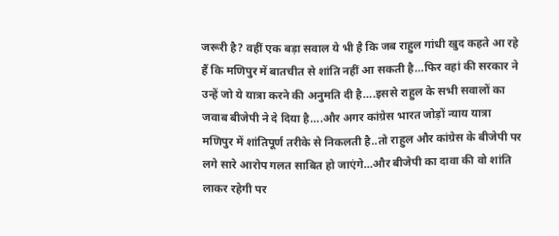जरूरी है? वहीं एक बड़ा सवाल ये भी है कि जब राहुल गांधी खुद कहते आ रहे हैं कि मणिपुर में बातचीत से शांति नहीं आ सकती है…फिर वहां की सरकार ने उन्हें जो ये यात्रा करने की अनुमति दी है….इससे राहुल के सभी सवालों का जवाब बीजेपी ने दे दिया है….और अगर कांग्रेस भारत जोड़ों न्याय यात्रा मणिपुर में शांतिपूर्ण तरीके से निकलती है..तो राहुल और कांग्रेस के बीजेपी पर लगे सारे आरोप गलत साबित हो जाएंगे…और बीजेपी का दावा की वो शांति लाकर रहेगी पर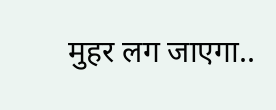मुहर लग जाएगा..